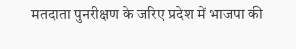मतदाता पुनरीक्षण के जरिए प्रदेश में भाजपा की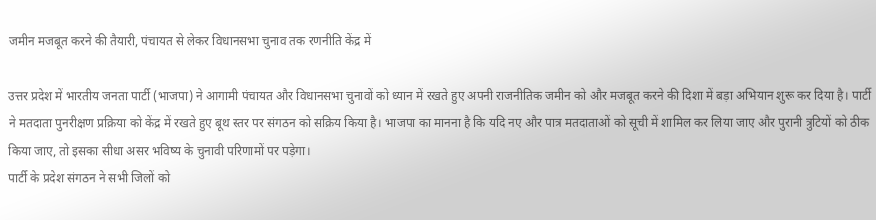जमीन मजबूत करने की तैयारी, पंचायत से लेकर विधानसभा चुनाव तक रणनीति केंद्र में

उत्तर प्रदेश में भारतीय जनता पार्टी (भाजपा) ने आगामी पंचायत और विधानसभा चुनावों को ध्यान में रखते हुए अपनी राजनीतिक जमीन को और मजबूत करने की दिशा में बड़ा अभियान शुरू कर दिया है। पार्टी ने मतदाता पुनरीक्षण प्रक्रिया को केंद्र में रखते हुए बूथ स्तर पर संगठन को सक्रिय किया है। भाजपा का मानना है कि यदि नए और पात्र मतदाताओं को सूची में शामिल कर लिया जाए और पुरानी त्रुटियों को ठीक किया जाए, तो इसका सीधा असर भविष्य के चुनावी परिणामों पर पड़ेगा।
पार्टी के प्रदेश संगठन ने सभी जिलों को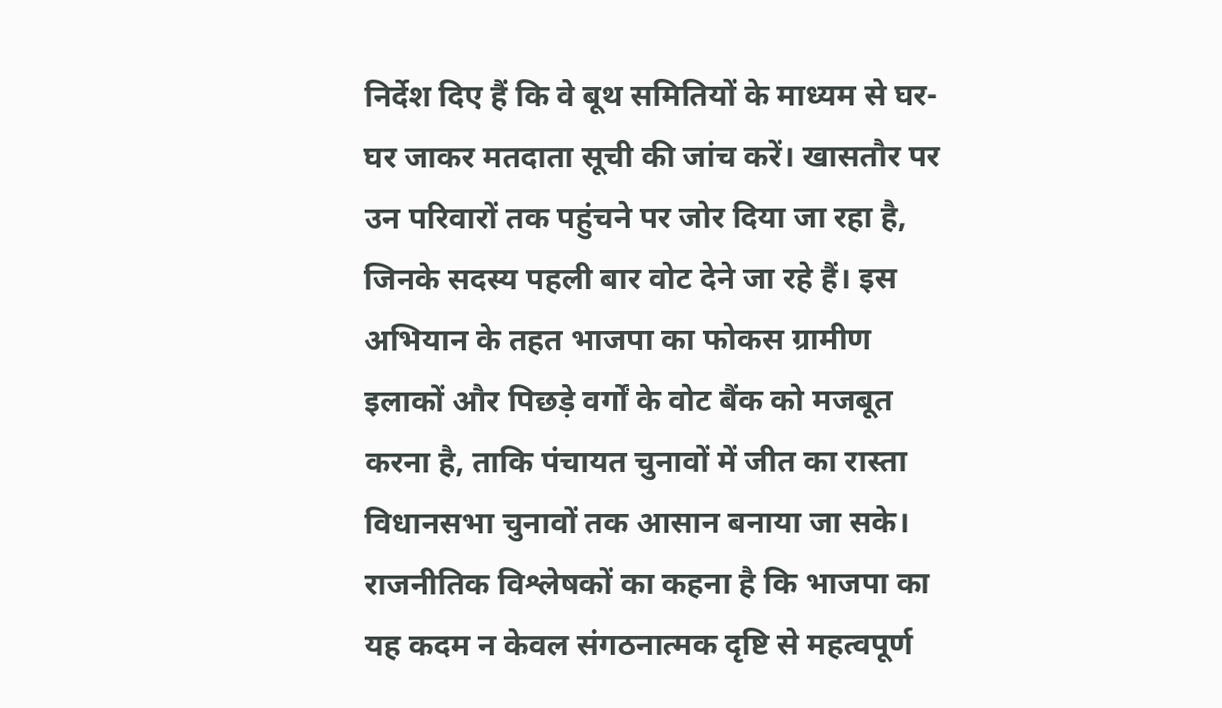निर्देश दिए हैं कि वे बूथ समितियों के माध्यम से घर-घर जाकर मतदाता सूची की जांच करें। खासतौर पर उन परिवारों तक पहुंचने पर जोर दिया जा रहा है, जिनके सदस्य पहली बार वोट देने जा रहे हैं। इस अभियान के तहत भाजपा का फोकस ग्रामीण इलाकों और पिछड़े वर्गों के वोट बैंक को मजबूत करना है, ताकि पंचायत चुनावों में जीत का रास्ता विधानसभा चुनावों तक आसान बनाया जा सके।
राजनीतिक विश्लेषकों का कहना है कि भाजपा का यह कदम न केवल संगठनात्मक दृष्टि से महत्वपूर्ण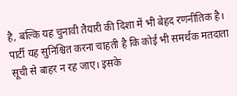है, बल्कि यह चुनावी तैयारी की दिशा में भी बेहद रणनीतिक है। पार्टी यह सुनिश्चित करना चाहती है कि कोई भी समर्थक मतदाता सूची से बाहर न रह जाए। इसके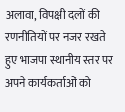अलावा, विपक्षी दलों की रणनीतियों पर नजर रखते हुए भाजपा स्थानीय स्तर पर अपने कार्यकर्ताओं को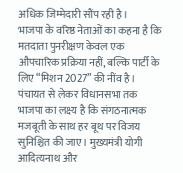अधिक जिम्मेदारी सौंप रही है।
भाजपा के वरिष्ठ नेताओं का कहना है कि मतदाता पुनरीक्षण केवल एक औपचारिक प्रक्रिया नहीं, बल्कि पार्टी के लिए “मिशन 2027” की नींव है। पंचायत से लेकर विधानसभा तक भाजपा का लक्ष्य है कि संगठनात्मक मजबूती के साथ हर बूथ पर विजय सुनिश्चित की जाए। मुख्यमंत्री योगी आदित्यनाथ और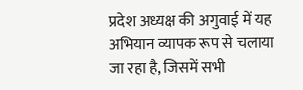प्रदेश अध्यक्ष की अगुवाई में यह अभियान व्यापक रूप से चलाया जा रहा है, जिसमें सभी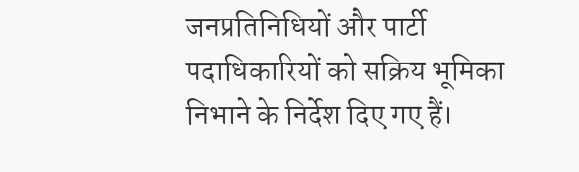जनप्रतिनिधियों और पार्टी पदाधिकारियों को सक्रिय भूमिका निभाने के निर्देश दिए गए हैं।